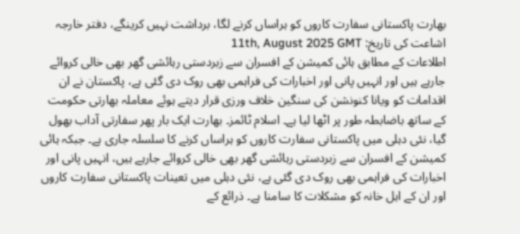بھارت پاکستانی سفارت کاروں کو ہراساں کرنے لگا، برداشت نہیں کرینگے، دفتر خارجہ
اشاعت کی تاریخ: 11th, August 2025 GMT
اطلاعات کے مطابق ہائی کمیشن کے افسران سے زبردستی رہائشی گھر بھی خالی کروائے جارہے ہیں اور انہیں پانی اور اخبارات کی فراہمی بھی روک دی گئی ہے، پاکستان نے ان اقدامات کو ویانا کنونشن کی سنگین خلاف ورزی قرار دیتے ہوئے معاملہ بھارتی حکومت کے ساتھ باضابطہ طور پر اٹھا لیا ہے۔ اسلام ٹائمز۔ بھارت ایک بار پھر سفارتی آداب بھول گیا، نئی دہلی میں پاکستانی سفارت کاروں کو ہراساں کرنے کا سلسلہ جاری ہے۔ جبکہ ہائی کمیشن کے افسران سے زبردستی رہائشی گھر بھی خالی کروائے جارہے ہیں، انہیں پانی اور اخبارات کی فراہمی بھی روک دی گئی ہے، نئی دہلی میں تعینات پاکستانی سفارت کاروں اور ان کے اہل خانہ کو مشکلات کا سامنا ہے۔ ذرائع کے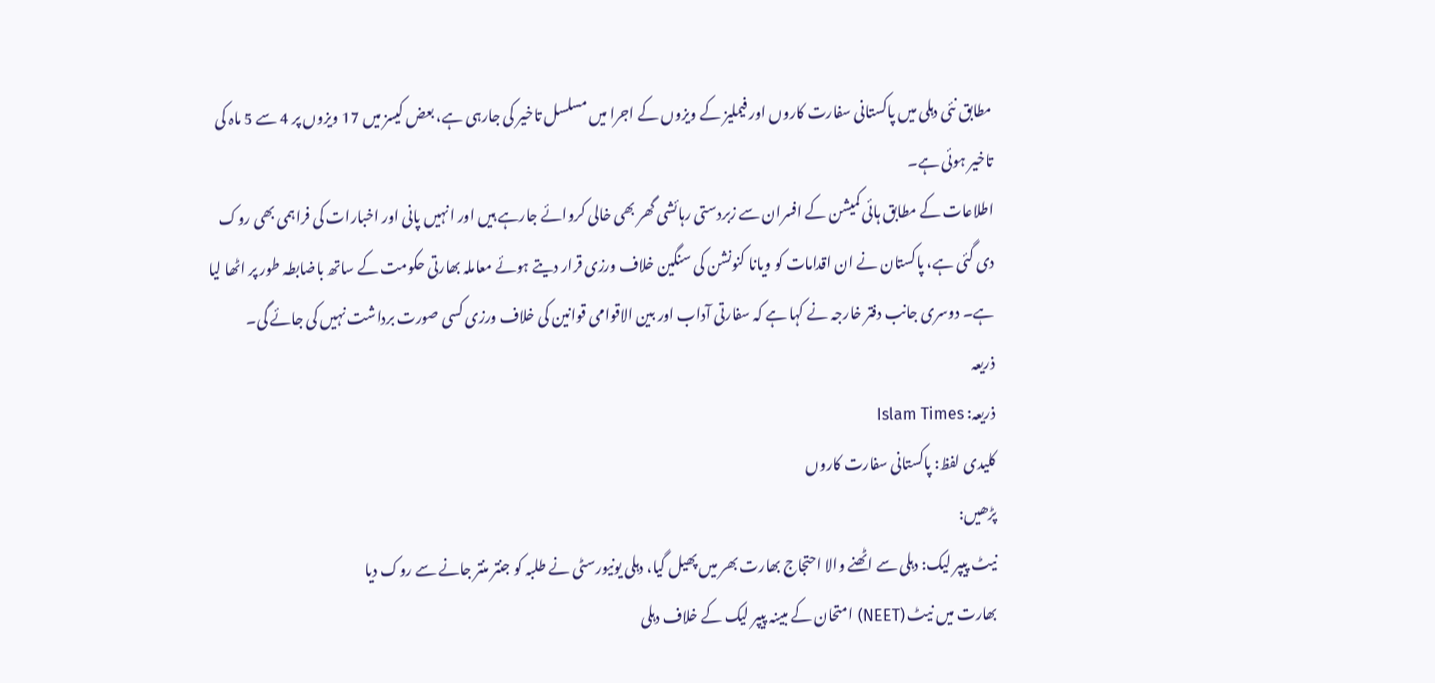مطابق نئی دہلی میں پاکستانی سفارت کاروں اور فیملیز کے ویزوں کے اجرا میں مسلسل تاخیر کی جارہی ہے، بعض کیسز میں 17 ویزوں پر 4 سے 5 ماہ کی تاخیر ہوئی ہے۔
اطلاعات کے مطابق ہائی کمیشن کے افسران سے زبردستی رہائشی گھر بھی خالی کروائے جارہے ہیں اور انہیں پانی اور اخبارات کی فراہمی بھی روک دی گئی ہے، پاکستان نے ان اقدامات کو ویانا کنونشن کی سنگین خلاف ورزی قرار دیتے ہوئے معاملہ بھارتی حکومت کے ساتھ باضابطہ طور پر اٹھا لیا ہے۔ دوسری جانب دفتر خارجہ نے کہا ہے کہ سفارتی آداب اور بین الاقوامی قوانین کی خلاف ورزی کسی صورت برداشت نہیں کی جائے گی۔
ذریعہ
ذریعہ: Islam Times
کلیدی لفظ: پاکستانی سفارت کاروں
پڑھیں:
نیٹ پیپر لیک: دہلی سے اٹھنے والا احتجاج بھارت بھر میں پھیل گیا، دہلی یونیورسٹی نے طلبہ کو جنتر منتر جانے سے روک دیا
بھارت میں نیٹ (NEET) امتحان کے مبینہ پیپر لیک کے خلاف دہلی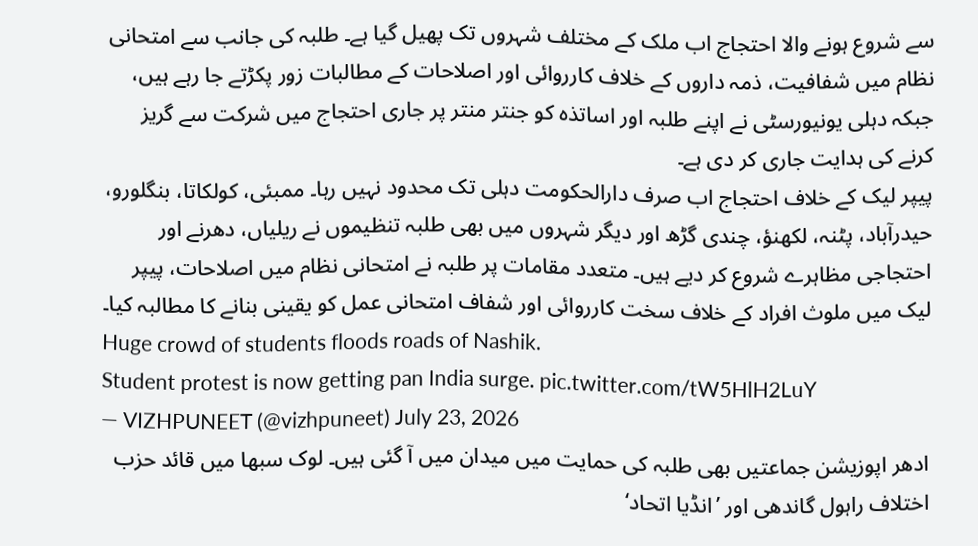سے شروع ہونے والا احتجاج اب ملک کے مختلف شہروں تک پھیل گیا ہے۔ طلبہ کی جانب سے امتحانی نظام میں شفافیت، ذمہ داروں کے خلاف کارروائی اور اصلاحات کے مطالبات زور پکڑتے جا رہے ہیں، جبکہ دہلی یونیورسٹی نے اپنے طلبہ اور اساتذہ کو جنتر منتر پر جاری احتجاج میں شرکت سے گریز کرنے کی ہدایت جاری کر دی ہے۔
پیپر لیک کے خلاف احتجاج اب صرف دارالحکومت دہلی تک محدود نہیں رہا۔ ممبئی، کولکاتا، بنگلورو، حیدرآباد، پٹنہ، لکھنؤ، چندی گڑھ اور دیگر شہروں میں بھی طلبہ تنظیموں نے ریلیاں، دھرنے اور احتجاجی مظاہرے شروع کر دیے ہیں۔ متعدد مقامات پر طلبہ نے امتحانی نظام میں اصلاحات، پیپر لیک میں ملوث افراد کے خلاف سخت کارروائی اور شفاف امتحانی عمل کو یقینی بنانے کا مطالبہ کیا۔
Huge crowd of students floods roads of Nashik.
Student protest is now getting pan India surge. pic.twitter.com/tW5HlH2LuY
— VIZHPUNEET (@vizhpuneet) July 23, 2026
ادھر اپوزیشن جماعتیں بھی طلبہ کی حمایت میں میدان میں آ گئی ہیں۔ لوک سبھا میں قائد حزب اختلاف راہول گاندھی اور ’انڈیا اتحاد‘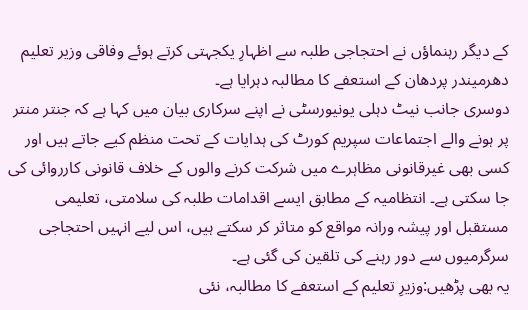کے دیگر رہنماؤں نے احتجاجی طلبہ سے اظہارِ یکجہتی کرتے ہوئے وفاقی وزیر تعلیم دھرمیندر پردھان کے استعفے کا مطالبہ دہرایا ہے۔
دوسری جانب نیٹ دہلی یونیورسٹی نے اپنے سرکاری بیان میں کہا ہے کہ جنتر منتر پر ہونے والے اجتماعات سپریم کورٹ کی ہدایات کے تحت منظم کیے جاتے ہیں اور کسی بھی غیرقانونی مظاہرے میں شرکت کرنے والوں کے خلاف قانونی کارروائی کی جا سکتی ہے۔ انتظامیہ کے مطابق ایسے اقدامات طلبہ کی سلامتی، تعلیمی مستقبل اور پیشہ ورانہ مواقع کو متاثر کر سکتے ہیں، اس لیے انہیں احتجاجی سرگرمیوں سے دور رہنے کی تلقین کی گئی ہے۔
یہ بھی پڑھیں:وزیرِ تعلیم کے استعفے کا مطالبہ، نئی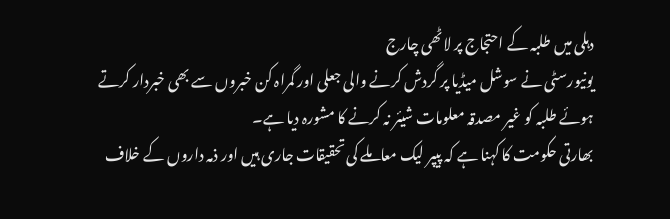دہلی میں طلبہ کے احتجاج پر لاٹھی چارج
یونیورسٹی نے سوشل میڈیا پر گردش کرنے والی جعلی اور گمراہ کن خبروں سے بھی خبردار کرتے ہوئے طلبہ کو غیر مصدقہ معلومات شیئر نہ کرنے کا مشورہ دیا ہے۔
بھارتی حکومت کا کہنا ہے کہ پیپر لیک معاملے کی تحقیقات جاری ہیں اور ذمہ داروں کے خلاف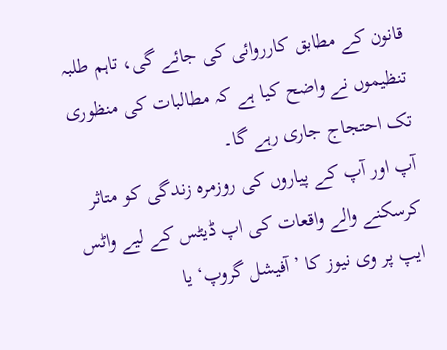قانون کے مطابق کارروائی کی جائے گی، تاہم طلبہ تنظیموں نے واضح کیا ہے کہ مطالبات کی منظوری تک احتجاج جاری رہے گا۔
آپ اور آپ کے پیاروں کی روزمرہ زندگی کو متاثر کرسکنے والے واقعات کی اپ ڈیٹس کے لیے واٹس ایپ پر وی نیوز کا ’آفیشل گروپ‘ یا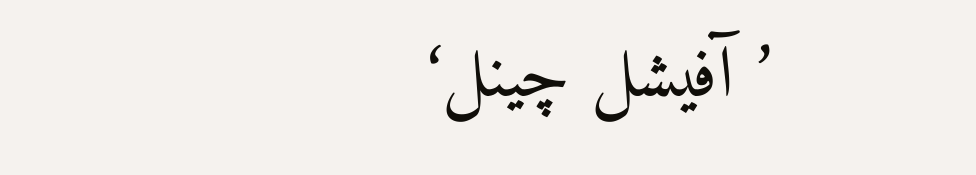’آفیشل چینل‘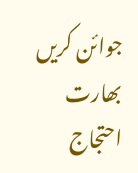جوائن کریں
بھارت احتجاج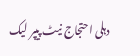دہلی احتجاج نیٹ پیپر لیک